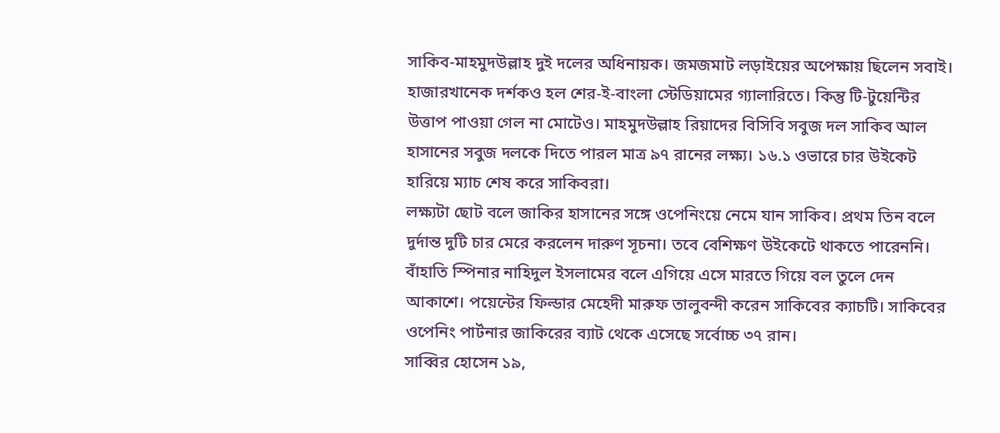সাকিব-মাহমুদউল্লাহ দুই দলের অধিনায়ক। জমজমাট লড়াইয়ের অপেক্ষায় ছিলেন সবাই। হাজারখানেক দর্শকও হল শের-ই-বাংলা স্টেডিয়ামের গ্যালারিতে। কিন্তু টি-টুয়েন্টির উত্তাপ পাওয়া গেল না মোটেও। মাহমুদউল্লাহ রিয়াদের বিসিবি সবুজ দল সাকিব আল হাসানের সবুজ দলকে দিতে পারল মাত্র ৯৭ রানের লক্ষ্য। ১৬.১ ওভারে চার উইকেট হারিয়ে ম্যাচ শেষ করে সাকিবরা।
লক্ষ্যটা ছোট বলে জাকির হাসানের সঙ্গে ওপেনিংয়ে নেমে যান সাকিব। প্রথম তিন বলে দুর্দান্ত দুটি চার মেরে করলেন দারুণ সূচনা। তবে বেশিক্ষণ উইকেটে থাকতে পারেননি। বাঁহাতি স্পিনার নাহিদুল ইসলামের বলে এগিয়ে এসে মারতে গিয়ে বল তুলে দেন আকাশে। পয়েন্টের ফিল্ডার মেহেদী মারুফ তালুবন্দী করেন সাকিবের ক্যাচটি। সাকিবের ওপেনিং পার্টনার জাকিরের ব্যাট থেকে এসেছে সর্বোচ্চ ৩৭ রান।
সাব্বির হোসেন ১৯,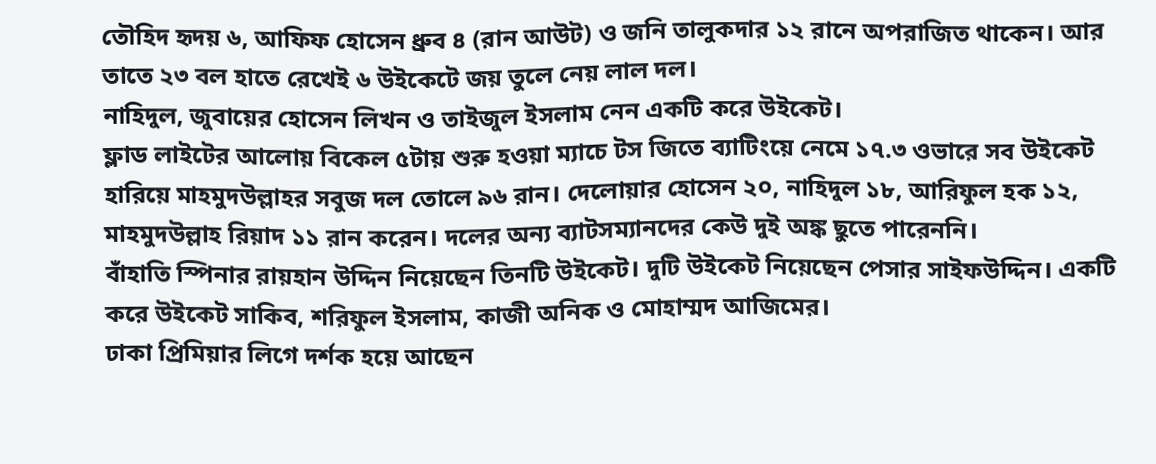তৌহিদ হৃদয় ৬, আফিফ হোসেন ধ্রুব ৪ (রান আউট) ও জনি তালুকদার ১২ রানে অপরাজিত থাকেন। আর তাতে ২৩ বল হাতে রেখেই ৬ উইকেটে জয় তুলে নেয় লাল দল।
নাহিদুল, জুবায়ের হোসেন লিখন ও তাইজুল ইসলাম নেন একটি করে উইকেট।
ফ্লাড লাইটের আলোয় বিকেল ৫টায় শুরু হওয়া ম্যাচে টস জিতে ব্যাটিংয়ে নেমে ১৭.৩ ওভারে সব উইকেট হারিয়ে মাহমুদউল্লাহর সবুজ দল তোলে ৯৬ রান। দেলোয়ার হোসেন ২০, নাহিদুল ১৮, আরিফুল হক ১২, মাহমুদউল্লাহ রিয়াদ ১১ রান করেন। দলের অন্য ব্যাটসম্যানদের কেউ দুই অঙ্ক ছুতে পারেননি।
বাঁহাতি স্পিনার রায়হান উদ্দিন নিয়েছেন তিনটি উইকেট। দুটি উইকেট নিয়েছেন পেসার সাইফউদ্দিন। একটি করে উইকেট সাকিব, শরিফুল ইসলাম, কাজী অনিক ও মোহাম্মদ আজিমের।
ঢাকা প্রিমিয়ার লিগে দর্শক হয়ে আছেন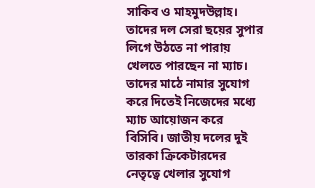সাকিব ও মাহমুদউল্লাহ। তাদের দল সেরা ছয়ের সুপার লিগে উঠতে না পারায় খেলতে পারছেন না ম্যাচ। তাদের মাঠে নামার সুযোগ করে দিতেই নিজেদের মধ্যে ম্যাচ আয়োজন করে বিসিবি। জাতীয় দলের দুই তারকা ক্রিকেটারদের নেতৃত্বে খেলার সুযোগ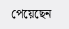পেয়েছেন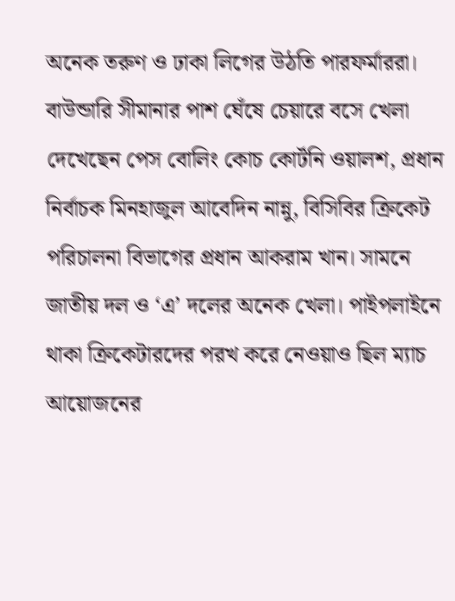অনেক তরুণ ও ঢাকা লিগের উঠতি পারফর্মাররা। বাউন্ডারি সীমানার পাশ ঘেঁষে চেয়ারে বসে খেলা দেখেছেন পেস বোলিং কোচ কোর্টনি ওয়ালশ, প্রধান নির্বাচক মিনহাজুল আবেদিন নান্নু, বিসিবির ক্রিকেট পরিচালনা বিভাগের প্রধান আকরাম খান। সামনে জাতীয় দল ও ‘এ’ দলের অনেক খেলা। পাইপলাইনে থাকা ক্রিকেটারদের পরখ করে নেওয়াও ছিল ম্যাচ আয়োজনের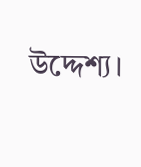উদ্দেশ্য।